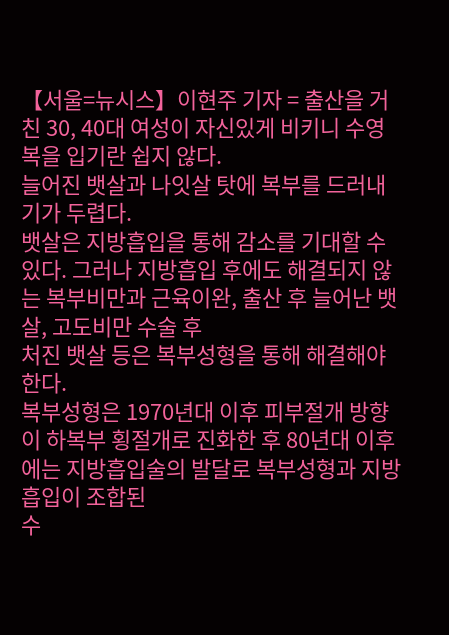【서울=뉴시스】이현주 기자 = 출산을 거친 30, 40대 여성이 자신있게 비키니 수영복을 입기란 쉽지 않다.
늘어진 뱃살과 나잇살 탓에 복부를 드러내기가 두렵다.
뱃살은 지방흡입을 통해 감소를 기대할 수 있다. 그러나 지방흡입 후에도 해결되지 않는 복부비만과 근육이완, 출산 후 늘어난 뱃살, 고도비만 수술 후
처진 뱃살 등은 복부성형을 통해 해결해야 한다.
복부성형은 1970년대 이후 피부절개 방향이 하복부 횡절개로 진화한 후 80년대 이후에는 지방흡입술의 발달로 복부성형과 지방흡입이 조합된
수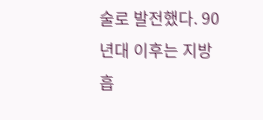술로 발전했다. 90년대 이후는 지방흡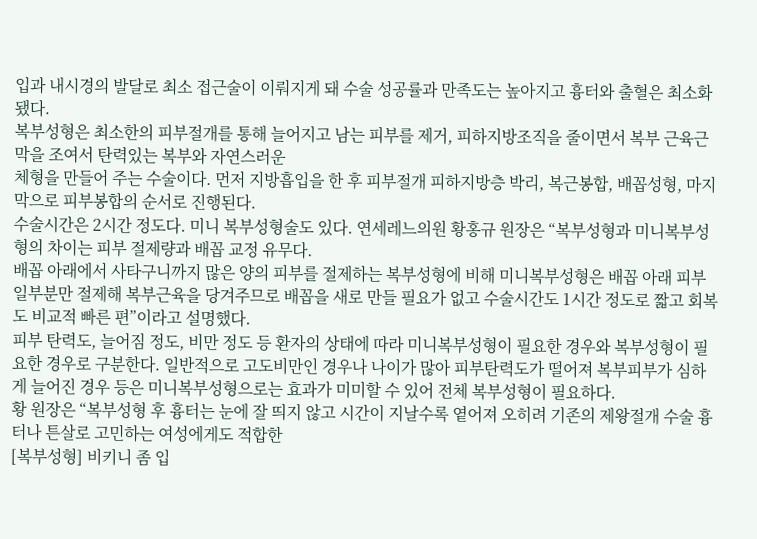입과 내시경의 발달로 최소 접근술이 이뤄지게 돼 수술 성공률과 만족도는 높아지고 흉터와 출혈은 최소화 됐다.
복부성형은 최소한의 피부절개를 통해 늘어지고 남는 피부를 제거, 피하지방조직을 줄이면서 복부 근육근막을 조여서 탄력있는 복부와 자연스러운
체형을 만들어 주는 수술이다. 먼저 지방흡입을 한 후 피부절개 피하지방층 박리, 복근봉합, 배꼽성형, 마지막으로 피부봉합의 순서로 진행된다.
수술시간은 2시간 정도다. 미니 복부성형술도 있다. 연세레느의원 황홍규 원장은 “복부성형과 미니복부성형의 차이는 피부 절제량과 배꼽 교정 유무다.
배꼽 아래에서 사타구니까지 많은 양의 피부를 절제하는 복부성형에 비해 미니복부성형은 배꼽 아래 피부 일부분만 절제해 복부근육을 당겨주므로 배꼽을 새로 만들 필요가 없고 수술시간도 1시간 정도로 짧고 회복도 비교적 빠른 편”이라고 설명했다.
피부 탄력도, 늘어짐 정도, 비만 정도 등 환자의 상태에 따라 미니복부성형이 필요한 경우와 복부성형이 필요한 경우로 구분한다. 일반적으로 고도비만인 경우나 나이가 많아 피부탄력도가 떨어져 복부피부가 심하게 늘어진 경우 등은 미니복부성형으로는 효과가 미미할 수 있어 전체 복부성형이 필요하다.
황 원장은 “복부성형 후 흉터는 눈에 잘 띄지 않고 시간이 지날수록 옅어져 오히려 기존의 제왕절개 수술 흉터나 튼살로 고민하는 여성에게도 적합한
[복부성형] 비키니 좀 입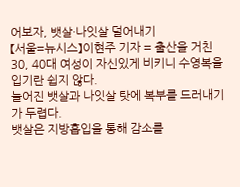어보자, 뱃살·나잇살 덜어내기
【서울=뉴시스】이현주 기자 = 출산을 거친 30, 40대 여성이 자신있게 비키니 수영복을 입기란 쉽지 않다.
늘어진 뱃살과 나잇살 탓에 복부를 드러내기가 두렵다.
뱃살은 지방흡입을 통해 감소를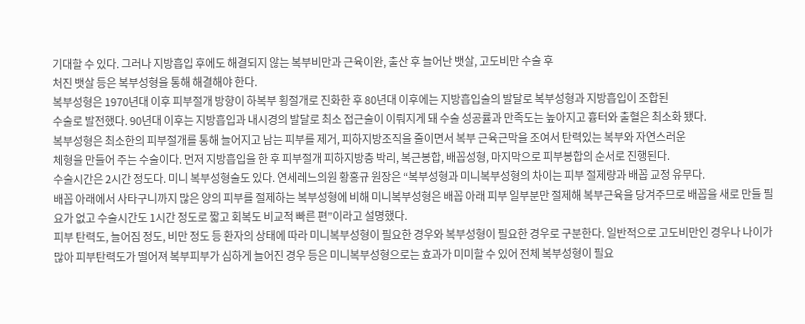기대할 수 있다. 그러나 지방흡입 후에도 해결되지 않는 복부비만과 근육이완, 출산 후 늘어난 뱃살, 고도비만 수술 후
처진 뱃살 등은 복부성형을 통해 해결해야 한다.
복부성형은 1970년대 이후 피부절개 방향이 하복부 횡절개로 진화한 후 80년대 이후에는 지방흡입술의 발달로 복부성형과 지방흡입이 조합된
수술로 발전했다. 90년대 이후는 지방흡입과 내시경의 발달로 최소 접근술이 이뤄지게 돼 수술 성공률과 만족도는 높아지고 흉터와 출혈은 최소화 됐다.
복부성형은 최소한의 피부절개를 통해 늘어지고 남는 피부를 제거, 피하지방조직을 줄이면서 복부 근육근막을 조여서 탄력있는 복부와 자연스러운
체형을 만들어 주는 수술이다. 먼저 지방흡입을 한 후 피부절개 피하지방층 박리, 복근봉합, 배꼽성형, 마지막으로 피부봉합의 순서로 진행된다.
수술시간은 2시간 정도다. 미니 복부성형술도 있다. 연세레느의원 황홍규 원장은 “복부성형과 미니복부성형의 차이는 피부 절제량과 배꼽 교정 유무다.
배꼽 아래에서 사타구니까지 많은 양의 피부를 절제하는 복부성형에 비해 미니복부성형은 배꼽 아래 피부 일부분만 절제해 복부근육을 당겨주므로 배꼽을 새로 만들 필요가 없고 수술시간도 1시간 정도로 짧고 회복도 비교적 빠른 편”이라고 설명했다.
피부 탄력도, 늘어짐 정도, 비만 정도 등 환자의 상태에 따라 미니복부성형이 필요한 경우와 복부성형이 필요한 경우로 구분한다. 일반적으로 고도비만인 경우나 나이가 많아 피부탄력도가 떨어져 복부피부가 심하게 늘어진 경우 등은 미니복부성형으로는 효과가 미미할 수 있어 전체 복부성형이 필요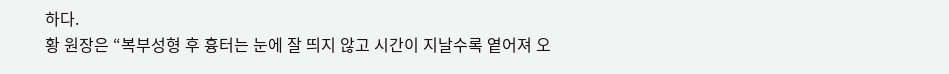하다.
황 원장은 “복부성형 후 흉터는 눈에 잘 띄지 않고 시간이 지날수록 옅어져 오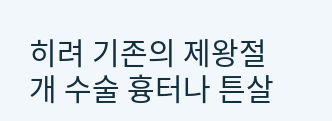히려 기존의 제왕절개 수술 흉터나 튼살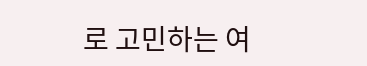로 고민하는 여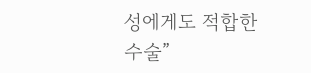성에게도 적합한
수술”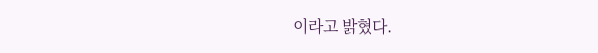이라고 밝혔다.